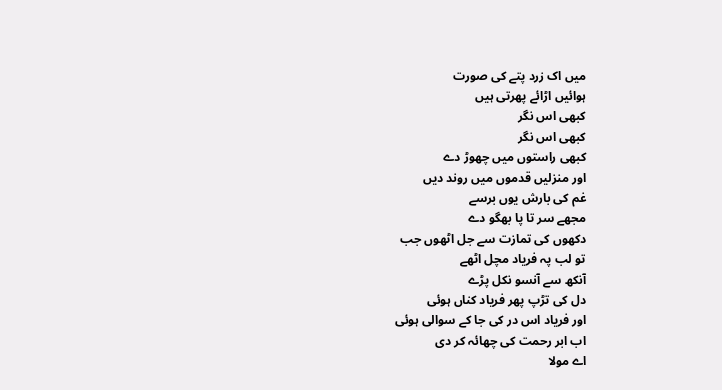میں اک زرد پتے کی صورت
ہوائیں اڑائے پھرتی ہیں
کبھی اس نگر
کبھی اس نگر
کبھی راستوں میں چھوڑ دے
اور منزلیں قدموں میں روند دیں
غم کی بارش یوں برسے
مجھے سر تا پا بھگو دے
دکھوں کی تمازت سے جل اٹھوں جب
تو لب پہ فریاد مچل اٹھے
آنکھ سے آنسو نکل پڑے
دل کی تڑپ پھر فریاد کناں ہوئی
اور فریاد اس در کی جا کے سوالی ہوئی
اب ابر رحمت کی چھائہ کر دی
اے مولا